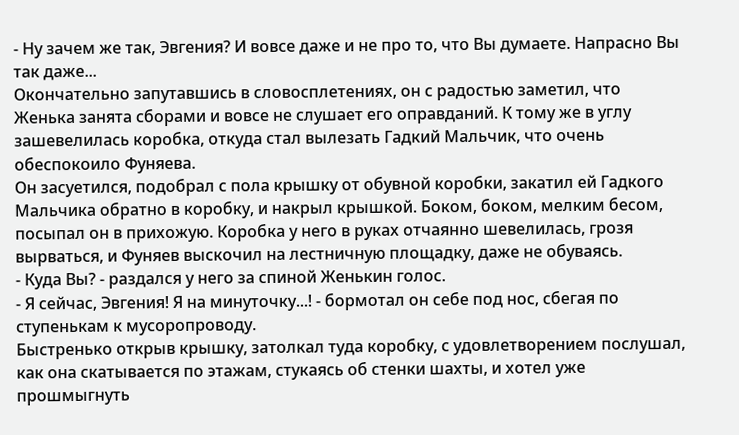- Ну зачем же так, Эвгения? И вовсе даже и не про то, что Вы думаете. Напрасно Вы так даже...
Окончательно запутавшись в словосплетениях, он с радостью заметил, что Женька занята сборами и вовсе не слушает его оправданий. К тому же в углу зашевелилась коробка, откуда стал вылезать Гадкий Мальчик, что очень обеспокоило Фуняева.
Он засуетился, подобрал с пола крышку от обувной коробки, закатил ей Гадкого Мальчика обратно в коробку, и накрыл крышкой. Боком, боком, мелким бесом, посыпал он в прихожую. Коробка у него в руках отчаянно шевелилась, грозя вырваться, и Фуняев выскочил на лестничную площадку, даже не обуваясь.
- Куда Вы? - раздался у него за спиной Женькин голос.
- Я сейчас, Эвгения! Я на минуточку...! - бормотал он себе под нос, сбегая по ступенькам к мусоропроводу.
Быстренько открыв крышку, затолкал туда коробку, с удовлетворением послушал, как она скатывается по этажам, стукаясь об стенки шахты, и хотел уже прошмыгнуть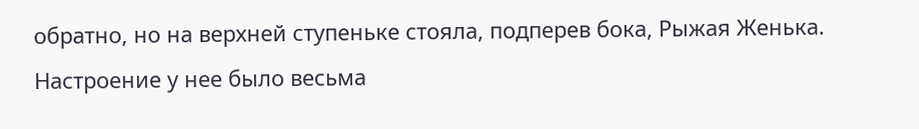обратно, но на верхней ступеньке стояла, подперев бока, Рыжая Женька.
Настроение у нее было весьма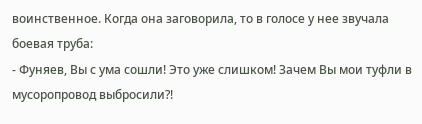воинственное. Когда она заговорила, то в голосе у нее звучала боевая труба:
- Фуняев, Вы с ума сошли! Это уже слишком! Зачем Вы мои туфли в мусоропровод выбросили?!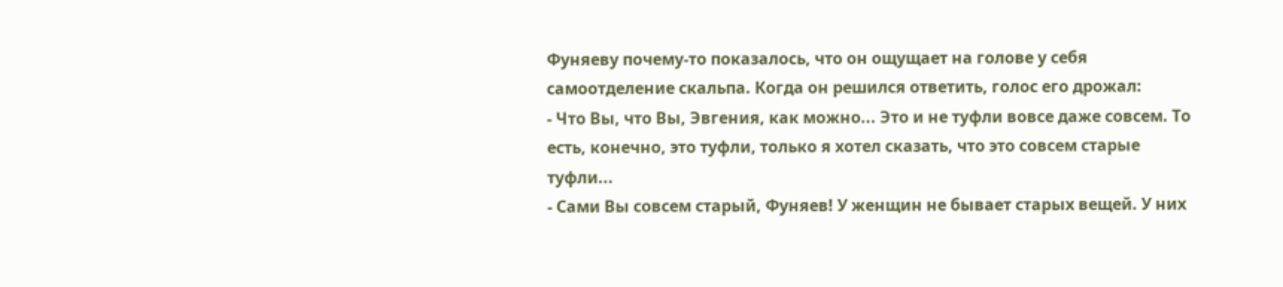Фуняеву почему-то показалось, что он ощущает на голове у себя самоотделение скальпа. Когда он решился ответить, голос его дрожал:
- Что Вы, что Вы, Эвгения, как можно... Это и не туфли вовсе даже совсем. То есть, конечно, это туфли, только я хотел сказать, что это совсем старые туфли...
- Сами Вы совсем старый, Фуняев! У женщин не бывает старых вещей. У них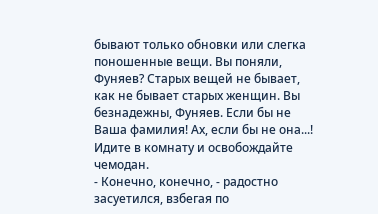бывают только обновки или слегка поношенные вещи. Вы поняли, Фуняев? Старых вещей не бывает, как не бывает старых женщин. Вы безнадежны, Фуняев. Если бы не Ваша фамилия! Ах, если бы не она...! Идите в комнату и освобождайте чемодан.
- Конечно, конечно, - радостно засуетился, взбегая по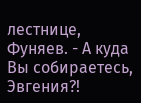лестнице, Фуняев. - А куда Вы собираетесь, Эвгения?!